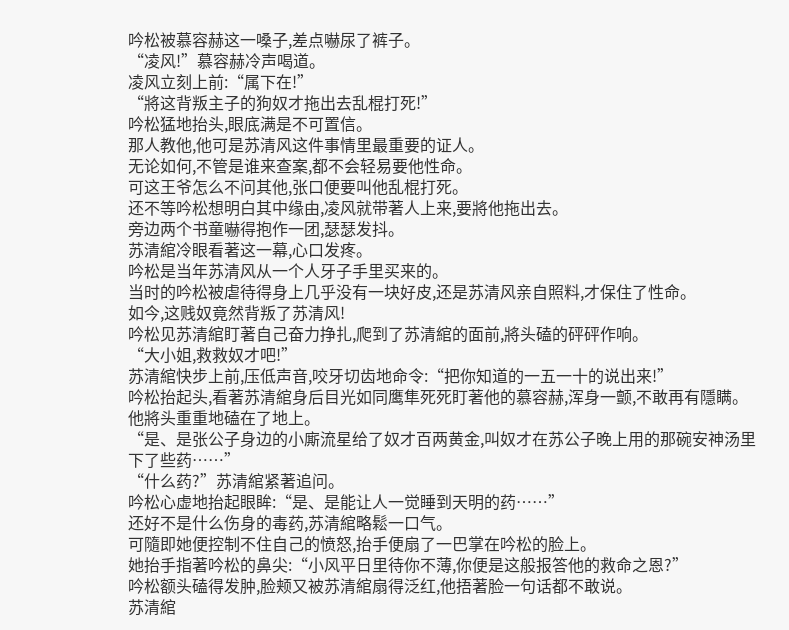吟松被慕容赫这一嗓子,差点嚇尿了裤子。
“凌风!”慕容赫冷声喝道。
凌风立刻上前:“属下在!”
“將这背叛主子的狗奴才拖出去乱棍打死!”
吟松猛地抬头,眼底满是不可置信。
那人教他,他可是苏清风这件事情里最重要的证人。
无论如何,不管是谁来查案,都不会轻易要他性命。
可这王爷怎么不问其他,张口便要叫他乱棍打死。
还不等吟松想明白其中缘由,凌风就带著人上来,要將他拖出去。
旁边两个书童嚇得抱作一团,瑟瑟发抖。
苏清綰冷眼看著这一幕,心口发疼。
吟松是当年苏清风从一个人牙子手里买来的。
当时的吟松被虐待得身上几乎没有一块好皮,还是苏清风亲自照料,才保住了性命。
如今,这贱奴竟然背叛了苏清风!
吟松见苏清綰盯著自己奋力挣扎,爬到了苏清綰的面前,將头磕的砰砰作响。
“大小姐,救救奴才吧!”
苏清綰快步上前,压低声音,咬牙切齿地命令:“把你知道的一五一十的说出来!”
吟松抬起头,看著苏清綰身后目光如同鹰隼死死盯著他的慕容赫,浑身一颤,不敢再有隱瞒。
他將头重重地磕在了地上。
“是、是张公子身边的小廝流星给了奴才百两黄金,叫奴才在苏公子晚上用的那碗安神汤里下了些药……”
“什么药?”苏清綰紧著追问。
吟松心虚地抬起眼眸:“是、是能让人一觉睡到天明的药……”
还好不是什么伤身的毒药,苏清綰略鬆一口气。
可隨即她便控制不住自己的愤怒,抬手便扇了一巴掌在吟松的脸上。
她抬手指著吟松的鼻尖:“小风平日里待你不薄,你便是这般报答他的救命之恩?”
吟松额头磕得发肿,脸颊又被苏清綰扇得泛红,他捂著脸一句话都不敢说。
苏清綰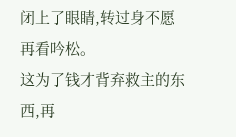闭上了眼睛,转过身不愿再看吟松。
这为了钱才背弃救主的东西,再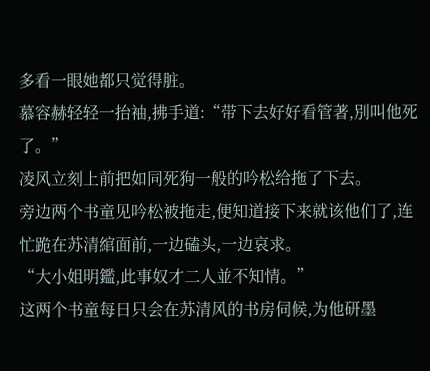多看一眼她都只觉得脏。
慕容赫轻轻一抬袖,拂手道:“带下去好好看管著,別叫他死了。”
凌风立刻上前把如同死狗一般的吟松给拖了下去。
旁边两个书童见吟松被拖走,便知道接下来就该他们了,连忙跪在苏清綰面前,一边磕头,一边哀求。
“大小姐明鑑,此事奴才二人並不知情。”
这两个书童每日只会在苏清风的书房伺候,为他研墨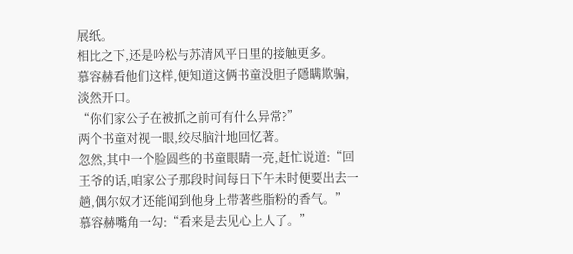展纸。
相比之下,还是吟松与苏清风平日里的接触更多。
慕容赫看他们这样,便知道这俩书童没胆子隱瞒欺骗,淡然开口。
“你们家公子在被抓之前可有什么异常?”
两个书童对视一眼,绞尽脑汁地回忆著。
忽然,其中一个脸圆些的书童眼睛一亮,赶忙说道:“回王爷的话,咱家公子那段时间每日下午未时便要出去一趟,偶尔奴才还能闻到他身上带著些脂粉的香气。”
慕容赫嘴角一勾:“看来是去见心上人了。”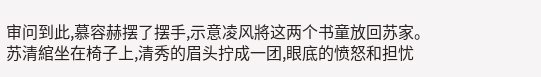审问到此,慕容赫摆了摆手,示意凌风將这两个书童放回苏家。
苏清綰坐在椅子上,清秀的眉头拧成一团,眼底的愤怒和担忧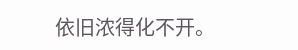依旧浓得化不开。